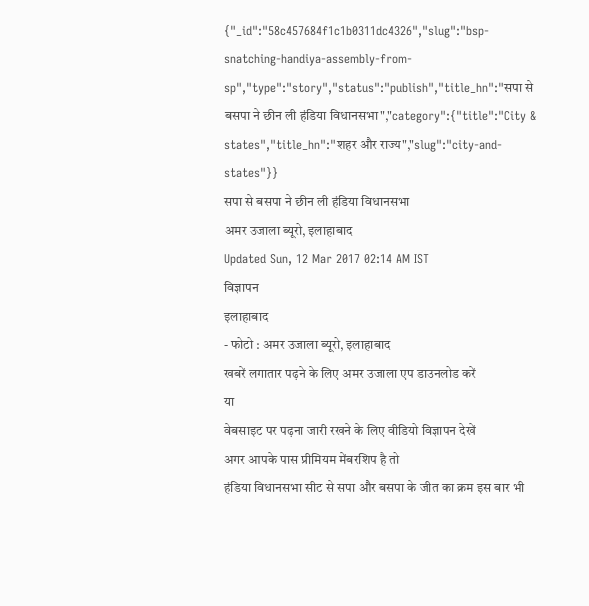{"_id":"58c457684f1c1b0311dc4326","slug":"bsp-snatching-handiya-assembly-from-sp","type":"story","status":"publish","title_hn":"सपा से बसपा ने छीन ली हंडिया विधानसभा","category":{"title":"City & states","title_hn":"शहर और राज्य","slug":"city-and-states"}}
सपा से बसपा ने छीन ली हंडिया विधानसभा
अमर उजाला ब्यूरो, इलाहाबाद
Updated Sun, 12 Mar 2017 02:14 AM IST
विज्ञापन
इलाहाबाद
- फोटो : अमर उजाला ब्यूरो, इलाहाबाद
खबरें लगातार पढ़ने के लिए अमर उजाला एप डाउनलोड करें
या
वेबसाइट पर पढ़ना जारी रखने के लिए वीडियो विज्ञापन देखें
अगर आपके पास प्रीमियम मेंबरशिप है तो
हंडिया विधानसभा सीट से सपा और बसपा के जीत का क्रम इस बार भी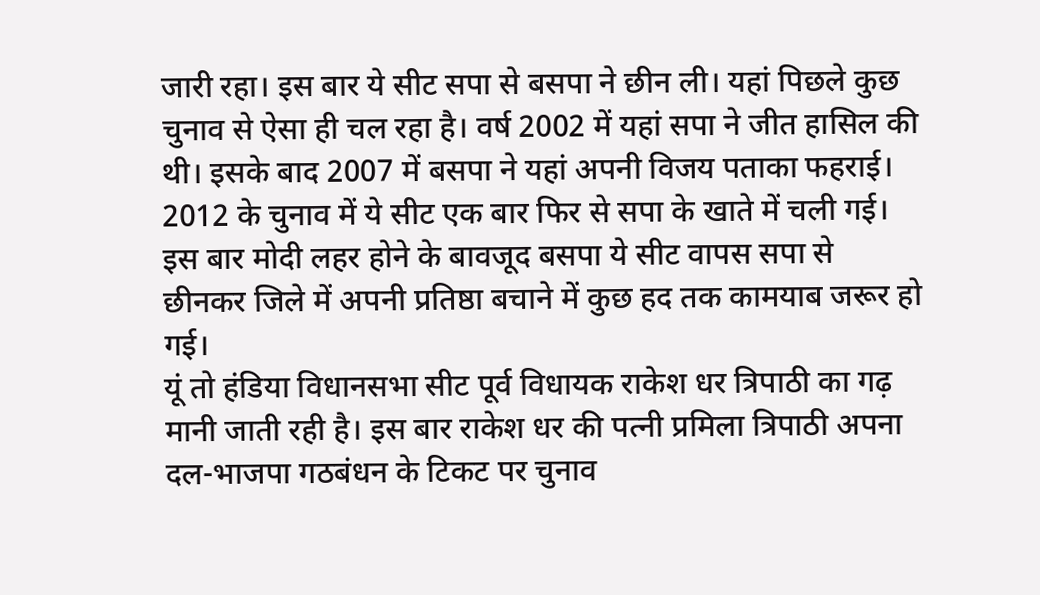जारी रहा। इस बार ये सीट सपा से बसपा ने छीन ली। यहां पिछले कुछ चुनाव से ऐसा ही चल रहा है। वर्ष 2002 में यहां सपा ने जीत हासिल की थी। इसके बाद 2007 में बसपा ने यहां अपनी विजय पताका फहराई। 2012 के चुनाव में ये सीट एक बार फिर से सपा के खाते में चली गई। इस बार मोदी लहर होने के बावजूद बसपा ये सीट वापस सपा से छीनकर जिले में अपनी प्रतिष्ठा बचाने में कुछ हद तक कामयाब जरूर हो गई।
यूं तो हंडिया विधानसभा सीट पूर्व विधायक राकेश धर त्रिपाठी का गढ़ मानी जाती रही है। इस बार राकेश धर की पत्नी प्रमिला त्रिपाठी अपना दल-भाजपा गठबंधन के टिकट पर चुनाव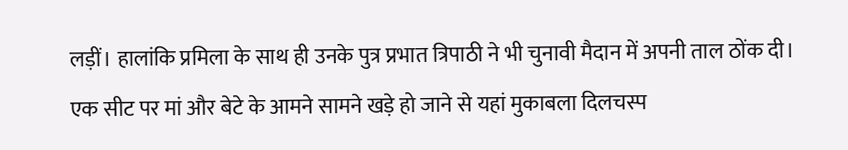लड़ीं। हालांकि प्रमिला के साथ ही उनके पुत्र प्रभात त्रिपाठी ने भी चुनावी मैदान में अपनी ताल ठोंक दी। एक सीट पर मां और बेटे के आमने सामने खड़े हो जाने से यहां मुकाबला दिलचस्प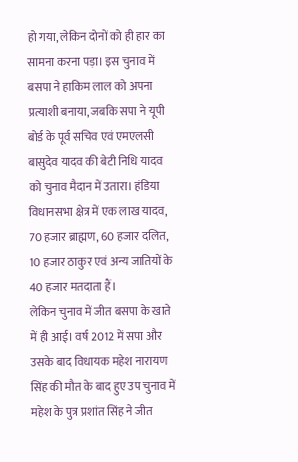हो गया, लेकिन दोनों को ही हार का सामना करना पड़ा। इस चुनाव में बसपा ने हाकिम लाल को अपना प्रत्याशी बनाया, जबकि सपा ने यूपी बोर्ड के पूर्व सचिव एवं एमएलसी बासुदेव यादव की बेटी निधि यादव को चुनाव मैदान में उतारा। हंडिया विधानसभा क्षेत्र में एक लाख यादव, 70 हजार ब्राह्मण, 60 हजार दलित, 10 हजार ठाकुर एवं अन्य जातियों के 40 हजार मतदाता हैं।
लेकिन चुनाव में जीत बसपा के खाते में ही आई। वर्ष 2012 में सपा और उसके बाद विधायक महेश नारायण सिंह की मौत के बाद हुए उप चुनाव में महेश के पुत्र प्रशांत सिंह ने जीत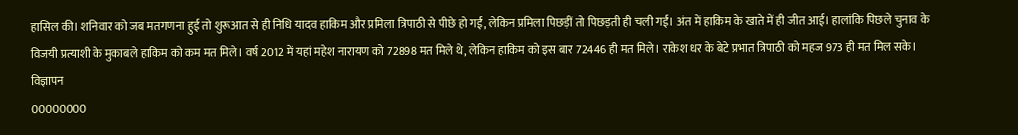हासिल की। शनिवार को जब मतगणना हुई तो शुरूआत से ही निधि यादव हाकिम और प्रमिला त्रिपाठी से पीछे हो गईं, लेकिन प्रमिला पिछड़ीं तो पिछड़ती ही चली गईं। अंत में हाकिम के खाते में ही जीत आई। हालांकि पिछले चुनाव के विजयी प्रत्याशी के मुकाबले हाकिम को कम मत मिले। वर्ष 2012 में यहां महेश नारायण को 72898 मत मिले थे, लेकिन हाकिम को इस बार 72446 ही मत मिले। राकेश धर के बेटे प्रभात त्रिपाठी को महज 973 ही मत मिल सके।
विज्ञापन
00000000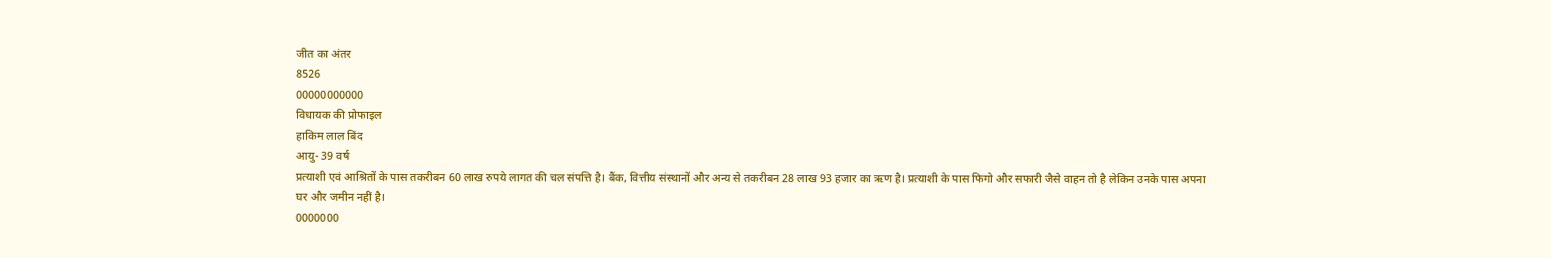जीत का अंतर
8526
00000000000
विधायक की प्रोफाइल
हाकिम लाल बिंद
आयु- 39 वर्ष
प्रत्याशी एवं आश्रितों के पास तकरीबन 60 लाख रुपये लागत की चल संपत्ति है। बैंक, वित्तीय संस्थानों और अन्य से तकरीबन 28 लाख 93 हजार का ऋण है। प्रत्याशी के पास फिगो और सफारी जैसे वाहन तो है लेकिन उनके पास अपना घर और जमीन नहीं है।
0000000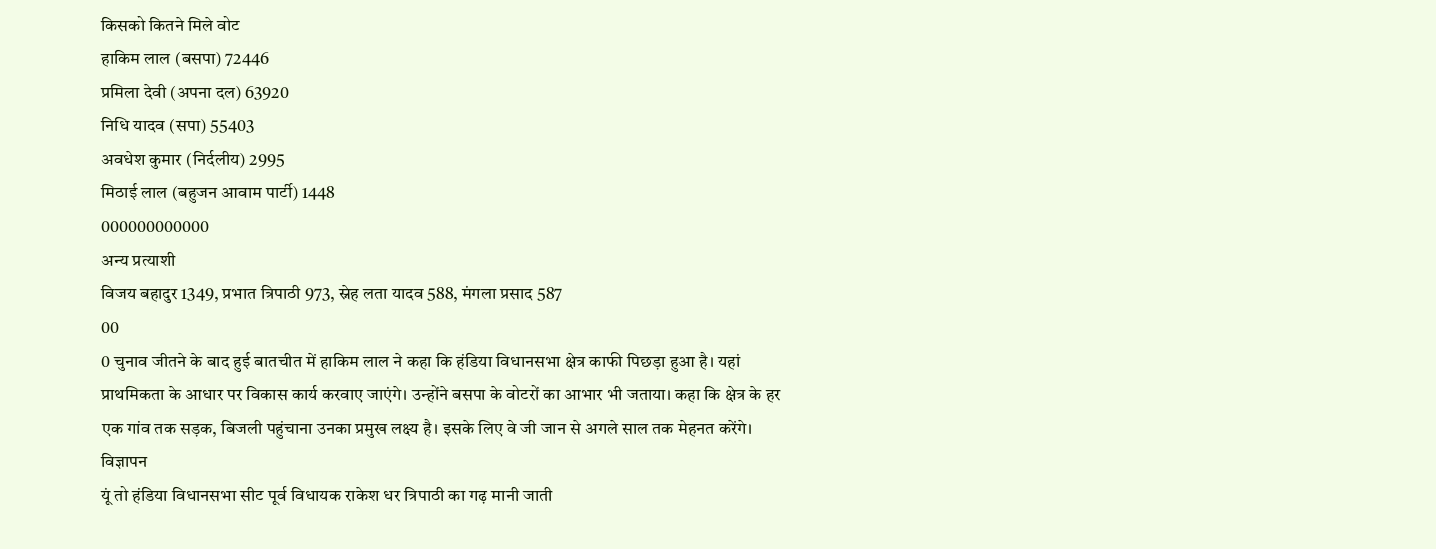किसको कितने मिले वोट
हाकिम लाल (बसपा) 72446
प्रमिला देवी (अपना दल) 63920
निधि यादव (सपा) 55403
अवधेश कुमार (निर्दलीय) 2995
मिठाई लाल (बहुजन आवाम पार्टी) 1448
000000000000
अन्य प्रत्याशी
विजय बहादुर 1349, प्रभात त्रिपाठी 973, स्नेह लता यादव 588, मंगला प्रसाद 587
00
0 चुनाव जीतने के बाद हुई बातचीत में हाकिम लाल ने कहा कि हंडिया विधानसभा क्षेत्र काफी पिछड़ा हुआ है। यहां प्राथमिकता के आधार पर विकास कार्य करवाए जाएंगे। उन्होंने बसपा के वोटरों का आभार भी जताया। कहा कि क्षेत्र के हर एक गांव तक सड़क, बिजली पहुंचाना उनका प्रमुख लक्ष्य है। इसके लिए वे जी जान से अगले साल तक मेहनत करेंगे।
विज्ञापन
यूं तो हंडिया विधानसभा सीट पूर्व विधायक राकेश धर त्रिपाठी का गढ़ मानी जाती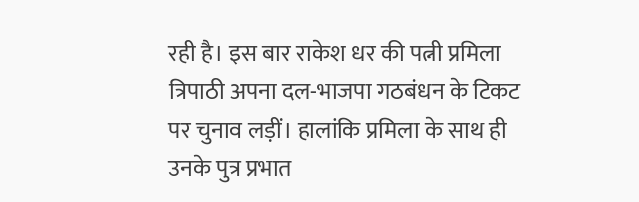रही है। इस बार राकेश धर की पत्नी प्रमिला त्रिपाठी अपना दल-भाजपा गठबंधन के टिकट पर चुनाव लड़ीं। हालांकि प्रमिला के साथ ही उनके पुत्र प्रभात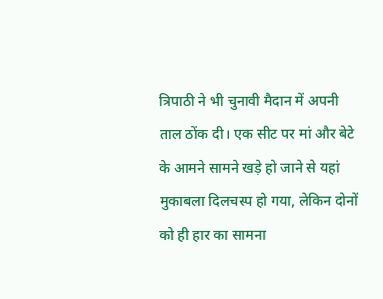त्रिपाठी ने भी चुनावी मैदान में अपनी ताल ठोंक दी। एक सीट पर मां और बेटे के आमने सामने खड़े हो जाने से यहां मुकाबला दिलचस्प हो गया, लेकिन दोनों को ही हार का सामना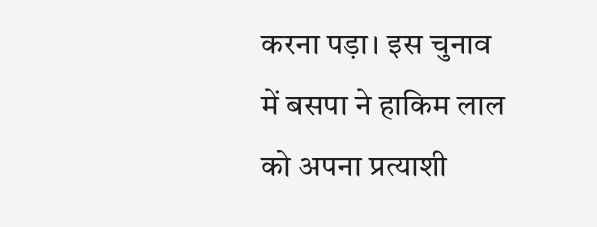करना पड़ा। इस चुनाव में बसपा ने हाकिम लाल को अपना प्रत्याशी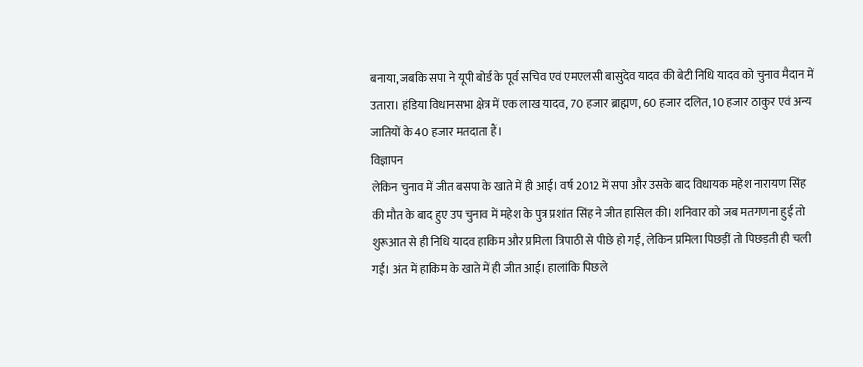बनाया, जबकि सपा ने यूपी बोर्ड के पूर्व सचिव एवं एमएलसी बासुदेव यादव की बेटी निधि यादव को चुनाव मैदान में उतारा। हंडिया विधानसभा क्षेत्र में एक लाख यादव, 70 हजार ब्राह्मण, 60 हजार दलित, 10 हजार ठाकुर एवं अन्य जातियों के 40 हजार मतदाता हैं।
विज्ञापन
लेकिन चुनाव में जीत बसपा के खाते में ही आई। वर्ष 2012 में सपा और उसके बाद विधायक महेश नारायण सिंह की मौत के बाद हुए उप चुनाव में महेश के पुत्र प्रशांत सिंह ने जीत हासिल की। शनिवार को जब मतगणना हुई तो शुरूआत से ही निधि यादव हाकिम और प्रमिला त्रिपाठी से पीछे हो गईं, लेकिन प्रमिला पिछड़ीं तो पिछड़ती ही चली गईं। अंत में हाकिम के खाते में ही जीत आई। हालांकि पिछले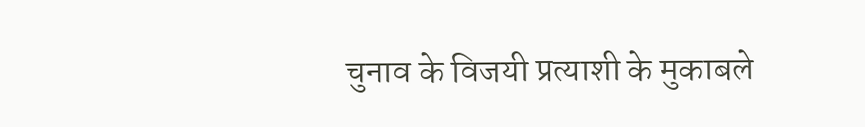चुनाव के विजयी प्रत्याशी के मुकाबले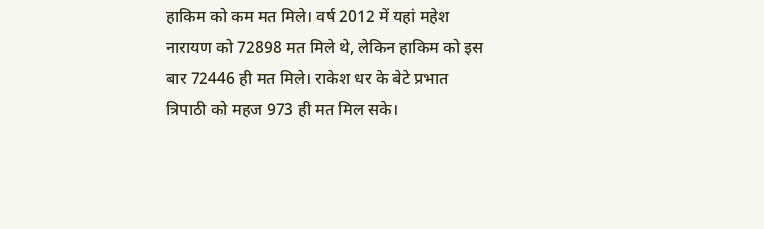हाकिम को कम मत मिले। वर्ष 2012 में यहां महेश नारायण को 72898 मत मिले थे, लेकिन हाकिम को इस बार 72446 ही मत मिले। राकेश धर के बेटे प्रभात त्रिपाठी को महज 973 ही मत मिल सके।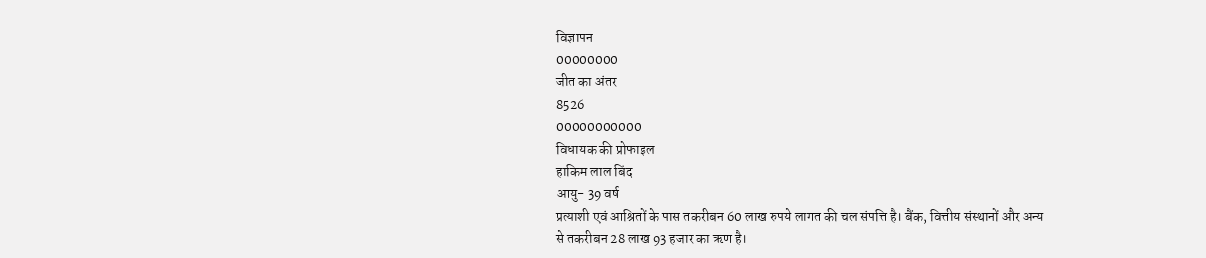विज्ञापन
00000000
जीत का अंतर
8526
00000000000
विधायक की प्रोफाइल
हाकिम लाल बिंद
आयु- 39 वर्ष
प्रत्याशी एवं आश्रितों के पास तकरीबन 60 लाख रुपये लागत की चल संपत्ति है। बैंक, वित्तीय संस्थानों और अन्य से तकरीबन 28 लाख 93 हजार का ऋण है।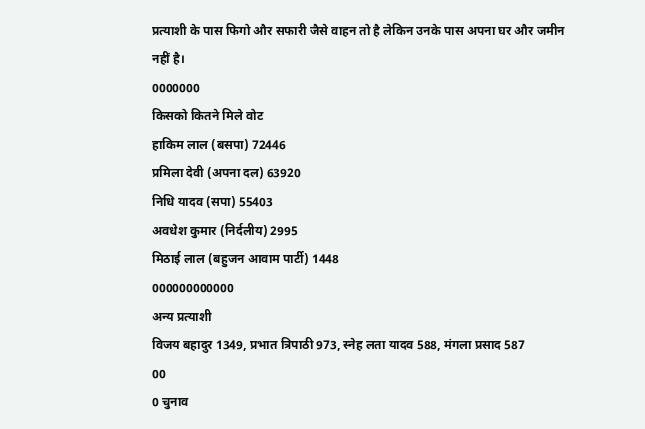प्रत्याशी के पास फिगो और सफारी जैसे वाहन तो है लेकिन उनके पास अपना घर और जमीन नहीं है।
0000000
किसको कितने मिले वोट
हाकिम लाल (बसपा) 72446
प्रमिला देवी (अपना दल) 63920
निधि यादव (सपा) 55403
अवधेश कुमार (निर्दलीय) 2995
मिठाई लाल (बहुजन आवाम पार्टी) 1448
000000000000
अन्य प्रत्याशी
विजय बहादुर 1349, प्रभात त्रिपाठी 973, स्नेह लता यादव 588, मंगला प्रसाद 587
00
0 चुनाव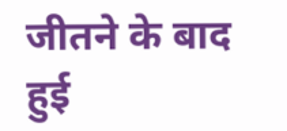जीतने के बाद हुई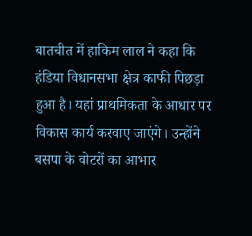बातचीत में हाकिम लाल ने कहा कि हंडिया विधानसभा क्षेत्र काफी पिछड़ा हुआ है। यहां प्राथमिकता के आधार पर विकास कार्य करवाए जाएंगे। उन्होंने बसपा के वोटरों का आभार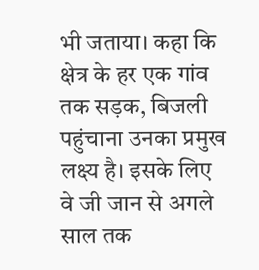भी जताया। कहा कि क्षेत्र के हर एक गांव तक सड़क, बिजली पहुंचाना उनका प्रमुख लक्ष्य है। इसके लिए वे जी जान से अगले साल तक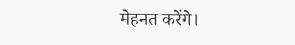मेहनत करेंगे।